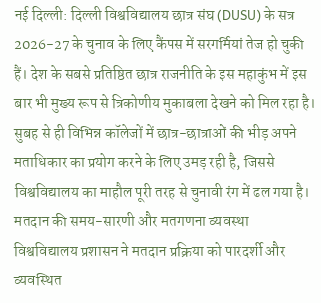नई दिल्ली: दिल्ली विश्वविद्यालय छात्र संघ (DUSU) के सत्र 2026-27 के चुनाव के लिए कैंपस में सरगर्मियां तेज हो चुकी हैं। देश के सबसे प्रतिष्ठित छात्र राजनीति के इस महाकुंभ में इस बार भी मुख्य रूप से त्रिकोणीय मुकाबला देखने को मिल रहा है। सुबह से ही विभिन्न कॉलेजों में छात्र-छात्राओं की भीड़ अपने मताधिकार का प्रयोग करने के लिए उमड़ रही है, जिससे विश्वविद्यालय का माहौल पूरी तरह से चुनावी रंग में ढल गया है।
मतदान की समय-सारणी और मतगणना व्यवस्था
विश्वविद्यालय प्रशासन ने मतदान प्रक्रिया को पारदर्शी और व्यवस्थित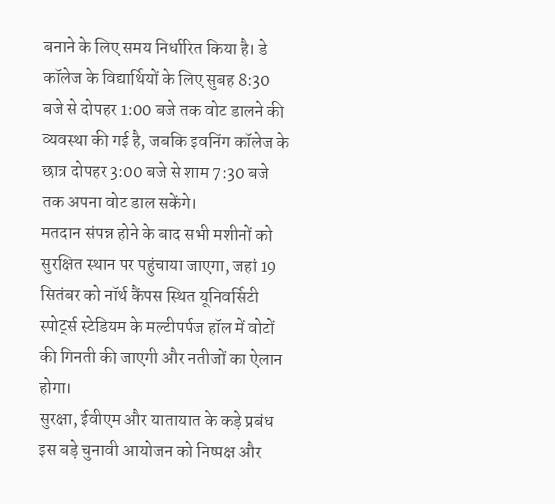बनाने के लिए समय निर्धारित किया है। डे कॉलेज के विद्यार्थियों के लिए सुबह 8:30 बजे से दोपहर 1:00 बजे तक वोट डालने की व्यवस्था की गई है, जबकि इवनिंग कॉलेज के छात्र दोपहर 3:00 बजे से शाम 7:30 बजे तक अपना वोट डाल सकेंगे।
मतदान संपन्न होने के बाद सभी मशीनों को सुरक्षित स्थान पर पहुंचाया जाएगा, जहां 19 सितंबर को नॉर्थ कैंपस स्थित यूनिवर्सिटी स्पोर्ट्स स्टेडियम के मल्टीपर्पज हॉल में वोटों की गिनती की जाएगी और नतीजों का ऐलान होगा।
सुरक्षा, ईवीएम और यातायात के कड़े प्रबंध
इस बड़े चुनावी आयोजन को निष्पक्ष और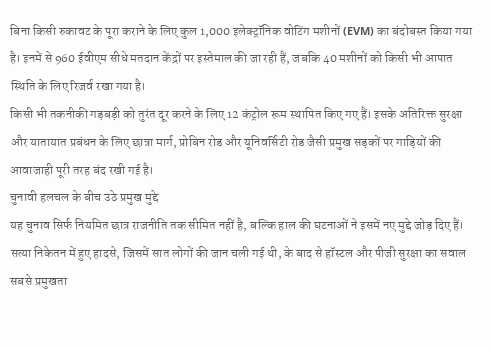बिना किसी रुकावट के पूरा कराने के लिए कुल 1,000 इलेक्ट्रॉनिक वोटिंग मशीनों (EVM) का बंदोबस्त किया गया है। इनमें से 960 ईवीएम सीधे मतदान केंद्रों पर इस्तेमाल की जा रही हैं, जबकि 40 मशीनों को किसी भी आपात स्थिति के लिए रिजर्व रखा गया है।
किसी भी तकनीकी गड़बड़ी को तुरंत दूर करने के लिए 12 कंट्रोल रूम स्थापित किए गए हैं। इसके अतिरिक्त सुरक्षा और यातायात प्रबंधन के लिए छात्रा मार्ग, प्रोबिन रोड और यूनिवर्सिटी रोड जैसी प्रमुख सड़कों पर गाड़ियों की आवाजाही पूरी तरह बंद रखी गई है।
चुनावी हलचल के बीच उठे प्रमुख मुद्दे
यह चुनाव सिर्फ नियमित छात्र राजनीति तक सीमित नहीं है, बल्कि हाल की घटनाओं ने इसमें नए मुद्दे जोड़ दिए हैं। सत्या निकेतन में हुए हादसे, जिसमें सात लोगों की जान चली गई थी, के बाद से हॉस्टल और पीजी सुरक्षा का सवाल सबसे प्रमुखता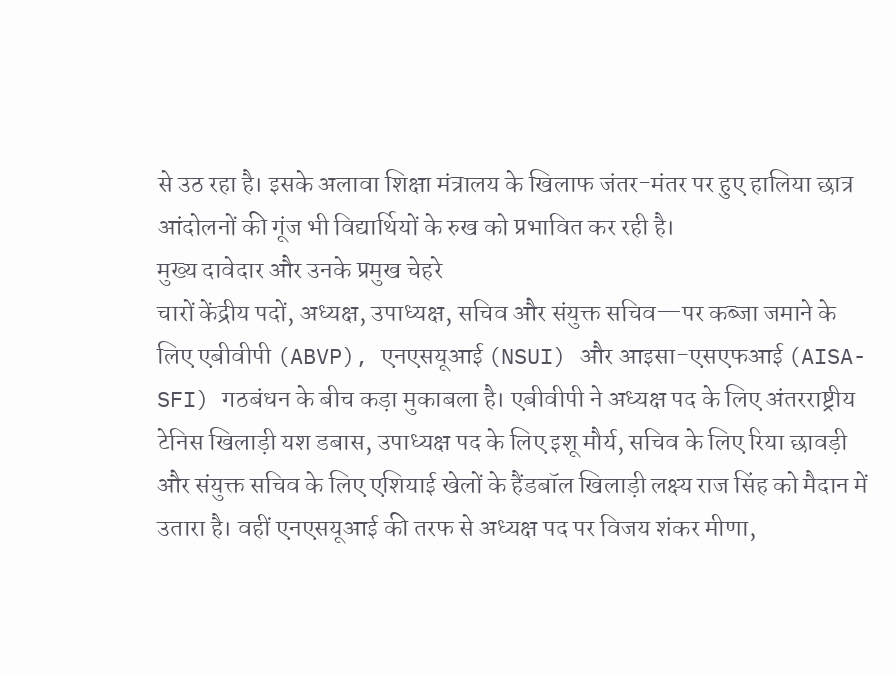से उठ रहा है। इसके अलावा शिक्षा मंत्रालय के खिलाफ जंतर-मंतर पर हुए हालिया छात्र आंदोलनों की गूंज भी विद्यार्थियों के रुख को प्रभावित कर रही है।
मुख्य दावेदार और उनके प्रमुख चेहरे
चारों केंद्रीय पदों, अध्यक्ष, उपाध्यक्ष, सचिव और संयुक्त सचिव—पर कब्जा जमाने के लिए एबीवीपी (ABVP), एनएसयूआई (NSUI) और आइसा-एसएफआई (AISA-SFI) गठबंधन के बीच कड़ा मुकाबला है। एबीवीपी ने अध्यक्ष पद के लिए अंतरराष्ट्रीय टेनिस खिलाड़ी यश डबास, उपाध्यक्ष पद के लिए इशू मौर्य, सचिव के लिए रिया छावड़ी और संयुक्त सचिव के लिए एशियाई खेलों के हैंडबॉल खिलाड़ी लक्ष्य राज सिंह को मैदान में उतारा है। वहीं एनएसयूआई की तरफ से अध्यक्ष पद पर विजय शंकर मीणा,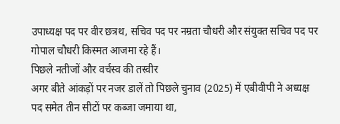उपाध्यक्ष पद पर वीर छत्रथ, सचिव पद पर नम्रता चौधरी और संयुक्त सचिव पद पर गोपाल चौधरी किस्मत आजमा रहे हैं।
पिछले नतीजों और वर्चस्व की तस्वीर
अगर बीते आंकड़ों पर नजर डालें तो पिछले चुनाव (2025) में एबीवीपी ने अध्यक्ष पद समेत तीन सीटों पर कब्जा जमाया था,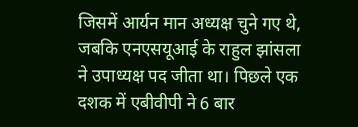जिसमें आर्यन मान अध्यक्ष चुने गए थे, जबकि एनएसयूआई के राहुल झांसला ने उपाध्यक्ष पद जीता था। पिछले एक दशक में एबीवीपी ने 6 बार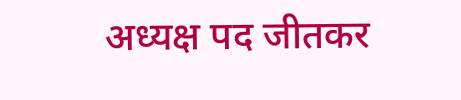अध्यक्ष पद जीतकर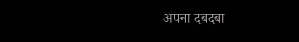अपना दबदबा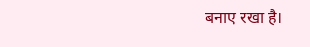बनाए रखा है।